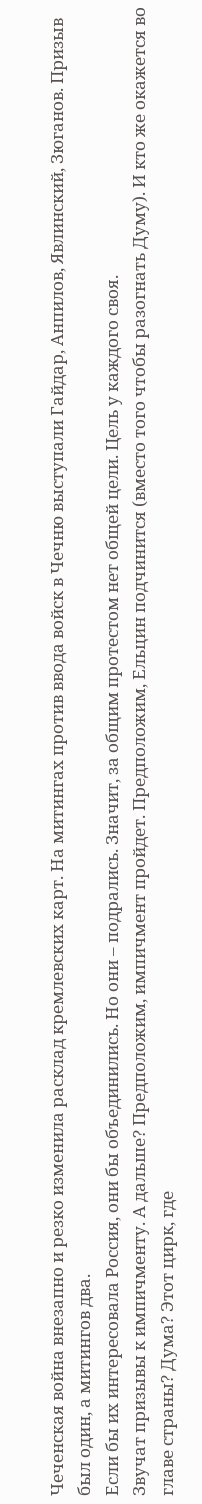Чеченская война внезапно и резко изменила расклад кремлевских карт. На митингах против ввода войск в Чечню выступали Гайдар, Анпилов, Явлинский, Зюганов. Призыв был один, а митингов два.
Если бы их интересовала Россия, они бы объединились. Но они – подрались. Значит, за общим протестом нет общей цели. Цель у каждого своя.
Звучат призывы к импичменту. А дальше? Предположим, импичмент пройдет. Предположим, Ельцин подчинится (вместо того чтобы разогнать Думу). И кто же окажется во главе страны? Дума? Этот цирк, где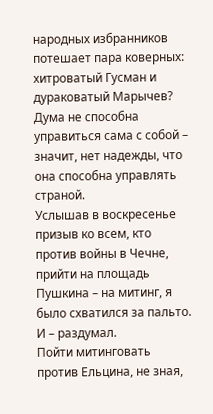народных избранников потешает пара коверных: хитроватый Гусман и дураковатый Марычев? Дума не способна управиться сама с собой – значит, нет надежды, что она способна управлять страной.
Услышав в воскресенье призыв ко всем, кто против войны в Чечне, прийти на площадь Пушкина – на митинг, я было схватился за пальто. И – раздумал.
Пойти митинговать против Ельцина, не зная,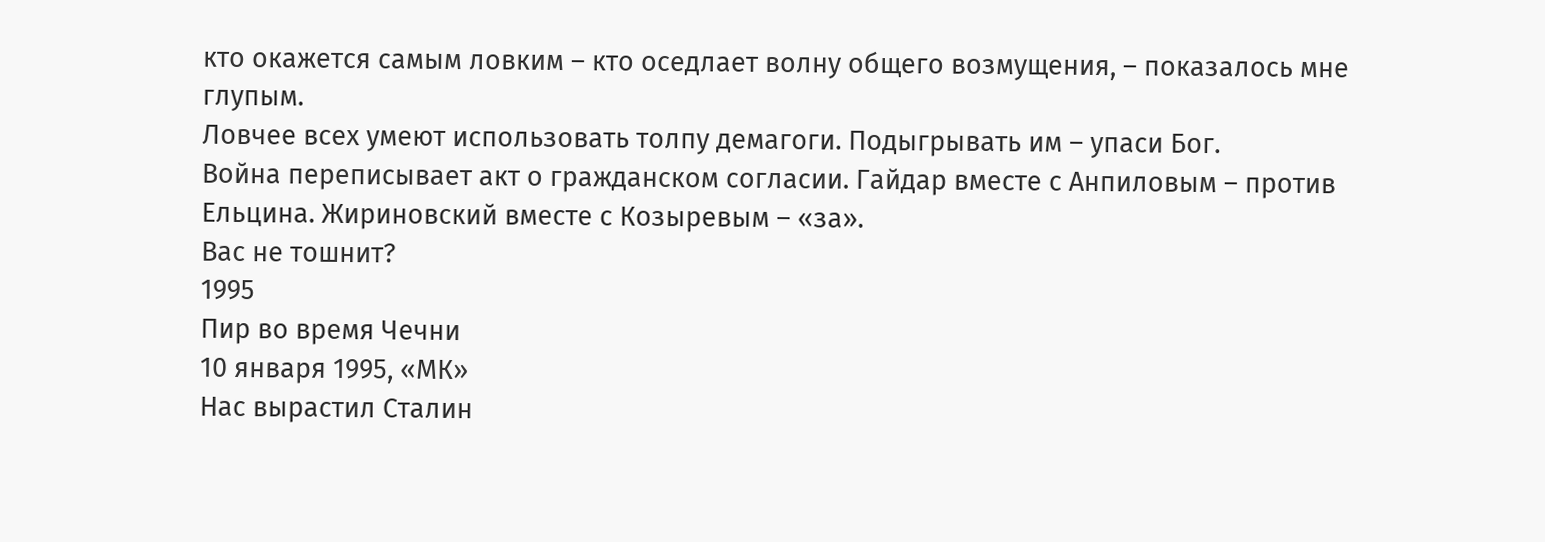кто окажется самым ловким – кто оседлает волну общего возмущения, – показалось мне глупым.
Ловчее всех умеют использовать толпу демагоги. Подыгрывать им – упаси Бог.
Война переписывает акт о гражданском согласии. Гайдар вместе с Анпиловым – против Ельцина. Жириновский вместе с Козыревым – «за».
Вас не тошнит?
1995
Пир во время Чечни
10 января 1995, «МК»
Нас вырастил Сталин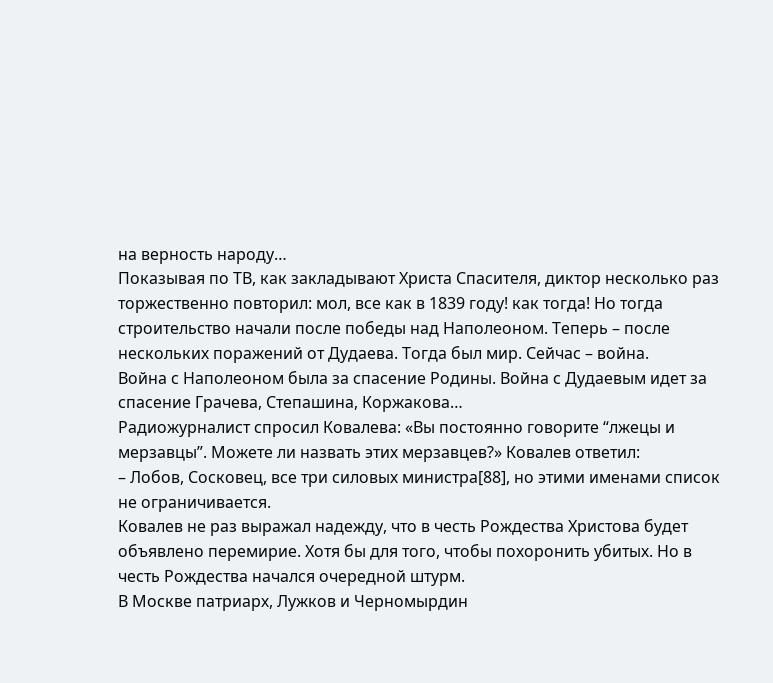на верность народу…
Показывая по ТВ, как закладывают Христа Спасителя, диктор несколько раз торжественно повторил: мол, все как в 1839 году! как тогда! Но тогда строительство начали после победы над Наполеоном. Теперь – после нескольких поражений от Дудаева. Тогда был мир. Сейчас – война.
Война с Наполеоном была за спасение Родины. Война с Дудаевым идет за спасение Грачева, Степашина, Коржакова…
Радиожурналист спросил Ковалева: «Вы постоянно говорите “лжецы и мерзавцы”. Можете ли назвать этих мерзавцев?» Ковалев ответил:
– Лобов, Сосковец, все три силовых министра[88], но этими именами список не ограничивается.
Ковалев не раз выражал надежду, что в честь Рождества Христова будет объявлено перемирие. Хотя бы для того, чтобы похоронить убитых. Но в честь Рождества начался очередной штурм.
В Москве патриарх, Лужков и Черномырдин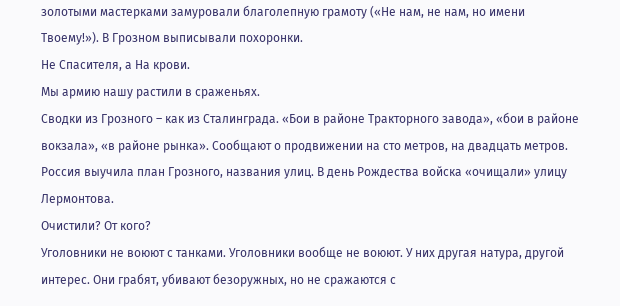золотыми мастерками замуровали благолепную грамоту («Не нам, не нам, но имени Твоему!»). В Грозном выписывали похоронки.
Не Спасителя, а На крови.
Мы армию нашу растили в сраженьях.
Сводки из Грозного – как из Сталинграда. «Бои в районе Тракторного завода», «бои в районе вокзала», «в районе рынка». Сообщают о продвижении на сто метров, на двадцать метров.
Россия выучила план Грозного, названия улиц. В день Рождества войска «очищали» улицу Лермонтова.
Очистили? От кого?
Уголовники не воюют с танками. Уголовники вообще не воюют. У них другая натура, другой интерес. Они грабят, убивают безоружных, но не сражаются с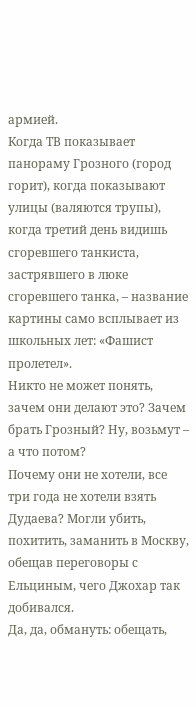армией.
Когда ТВ показывает панораму Грозного (город горит), когда показывают улицы (валяются трупы), когда третий день видишь сгоревшего танкиста, застрявшего в люке сгоревшего танка, – название картины само всплывает из школьных лет: «Фашист пролетел».
Никто не может понять, зачем они делают это? Зачем брать Грозный? Ну, возьмут – а что потом?
Почему они не хотели, все три года не хотели взять Дудаева? Могли убить, похитить, заманить в Москву, обещав переговоры с Ельциным, чего Джохар так добивался.
Да, да, обмануть: обещать,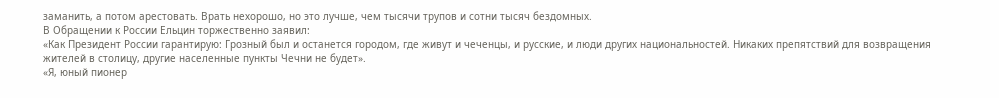заманить, а потом арестовать. Врать нехорошо, но это лучше, чем тысячи трупов и сотни тысяч бездомных.
В Обращении к России Ельцин торжественно заявил:
«Как Президент России гарантирую: Грозный был и останется городом, где живут и чеченцы, и русские, и люди других национальностей. Никаких препятствий для возвращения жителей в столицу, другие населенные пункты Чечни не будет».
«Я, юный пионер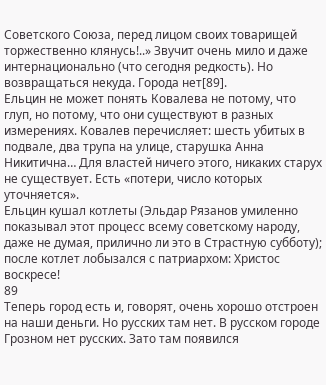Советского Союза, перед лицом своих товарищей торжественно клянусь!..» Звучит очень мило и даже интернационально (что сегодня редкость). Но возвращаться некуда. Города нет[89].
Ельцин не может понять Ковалева не потому, что глуп, но потому, что они существуют в разных измерениях. Ковалев перечисляет: шесть убитых в подвале, два трупа на улице, старушка Анна Никитична… Для властей ничего этого, никаких старух не существует. Есть «потери, число которых уточняется».
Ельцин кушал котлеты (Эльдар Рязанов умиленно показывал этот процесс всему советскому народу, даже не думая, прилично ли это в Страстную субботу); после котлет лобызался с патриархом: Христос воскресе!
89
Теперь город есть и, говорят, очень хорошо отстроен на наши деньги. Но русских там нет. В русском городе Грозном нет русских. Зато там появился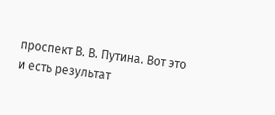проспект В. В. Путина. Вот это и есть результат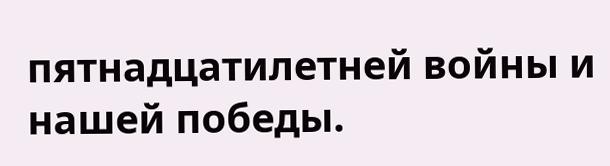пятнадцатилетней войны и нашей победы.